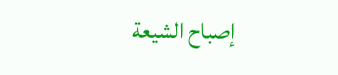إصباح الشيعة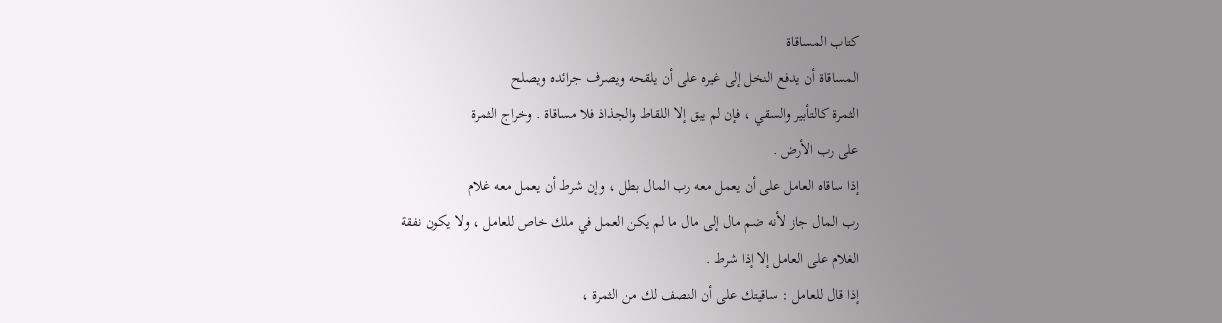كتاب المساقاة
المساقاة أن يدفع النخل إلى غيره على أن يلقحه ويصرف جرائده ويصلح
الثمرة كالتأبير والسقي ، فإن لم يبق إلا اللقاط والجذاذ فلا مساقاة . وخراج الثمرة
على رب الأرض .
إذا ساقاه العامل على أن يعمل معه رب المال بطل ، وإن شرط أن يعمل معه غلام
رب المال جاز لأنه ضم مال إلى مال ما لم يكن العمل في ملك خاص للعامل ، ولا يكون نفقة
الغلام على العامل إلا إذا شرط .
إذا قال للعامل : ساقيتك على أن النصف لك من الثمرة ،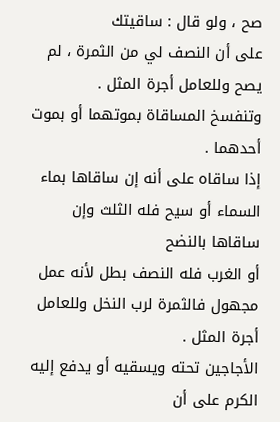صح ، ولو قال : ساقيتك
على أن النصف لي من الثمرة ، لم يصح وللعامل أجرة المثل .
وتنفسخ المساقاة بموتهما أو بموت أحدهما .
إذا ساقاه على أنه إن ساقاها بماء السماء أو سيح فله الثلث وإن ساقاها بالنضح
أو الغرب فله النصف بطل لأنه عمل مجهول فالثمرة لرب النخل وللعامل أجرة المثل .
الأجاجين تحته ويسقيه أو يدفع إليه الكرم على أن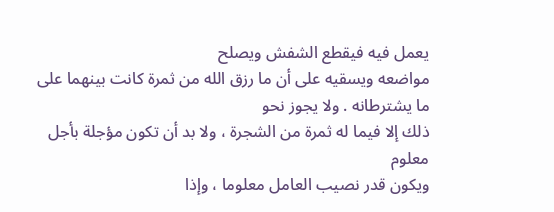يعمل فيه فيقطع الشفش ويصلح
مواضعه ويسقيه على أن ما رزق الله من ثمرة كانت بينهما على ما يشترطانه . ولا يجوز نحو
ذلك إلا فيما له ثمرة من الشجرة ، ولا بد أن تكون مؤجلة بأجل معلوم
ويكون قدر نصيب العامل معلوما ، وإذا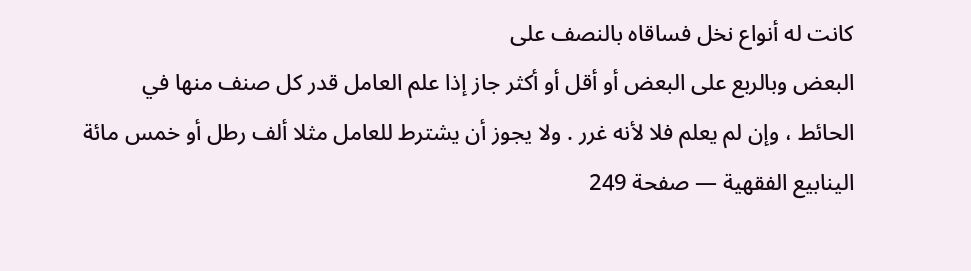كانت له أنواع نخل فساقاه بالنصف على
البعض وبالربع على البعض أو أقل أو أكثر جاز إذا علم العامل قدر كل صنف منها في
الحائط ، وإن لم يعلم فلا لأنه غرر . ولا يجوز أن يشترط للعامل مثلا ألف رطل أو خمس مائة
الينابيع الفقهية — صفحة 249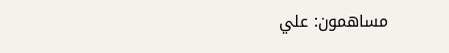مساهمون: علي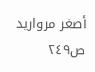أصغر مرواريد
ص٢٤٩